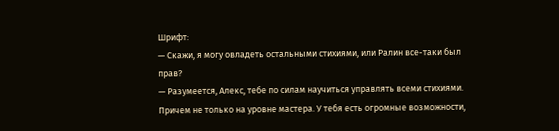Шрифт:
— Скажи, я могу овладеть остальными стихиями, или Ралин все-таки был прав?
— Разумеется, Алекс, тебе по силам научиться управлять всеми стихиями. Причем не только на уровне мастера. У тебя есть огромные возможности,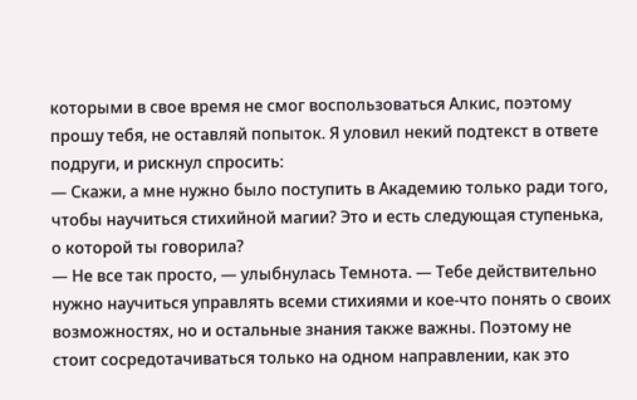которыми в свое время не смог воспользоваться Алкис, поэтому прошу тебя, не оставляй попыток. Я уловил некий подтекст в ответе подруги, и рискнул спросить:
— Скажи, а мне нужно было поступить в Академию только ради того, чтобы научиться стихийной магии? Это и есть следующая ступенька, о которой ты говорила?
— Не все так просто, — улыбнулась Темнота. — Тебе действительно нужно научиться управлять всеми стихиями и кое-что понять о своих возможностях, но и остальные знания также важны. Поэтому не стоит сосредотачиваться только на одном направлении, как это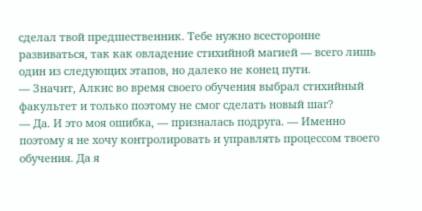сделал твой предшественник. Тебе нужно всесторонне развиваться, так как овладение стихийной магией — всего лишь один из следующих этапов, но далеко не конец пути.
— Значит, Алкис во время своего обучения выбрал стихийный факультет и только поэтому не смог сделать новый шаг?
— Да. И это моя ошибка, — призналась подруга. — Именно поэтому я не хочу контролировать и управлять процессом твоего обучения. Да я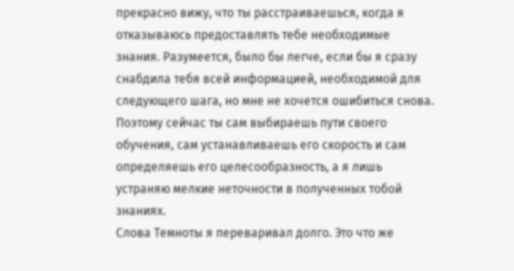прекрасно вижу, что ты расстраиваешься, когда я отказываюсь предоставлять тебе необходимые знания. Разумеется, было бы легче, если бы я сразу снабдила тебя всей информацией, необходимой для следующего шага, но мне не хочется ошибиться снова. Поэтому сейчас ты сам выбираешь пути своего обучения, сам устанавливаешь его скорость и сам определяешь его целесообразность, а я лишь устраняю мелкие неточности в полученных тобой знаниях.
Слова Темноты я переваривал долго. Это что же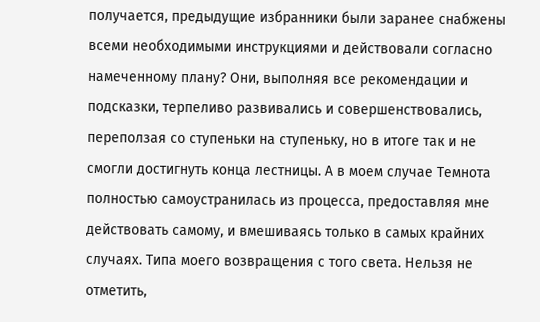получается, предыдущие избранники были заранее снабжены всеми необходимыми инструкциями и действовали согласно намеченному плану? Они, выполняя все рекомендации и подсказки, терпеливо развивались и совершенствовались, переползая со ступеньки на ступеньку, но в итоге так и не смогли достигнуть конца лестницы. А в моем случае Темнота полностью самоустранилась из процесса, предоставляя мне действовать самому, и вмешиваясь только в самых крайних случаях. Типа моего возвращения с того света. Нельзя не отметить,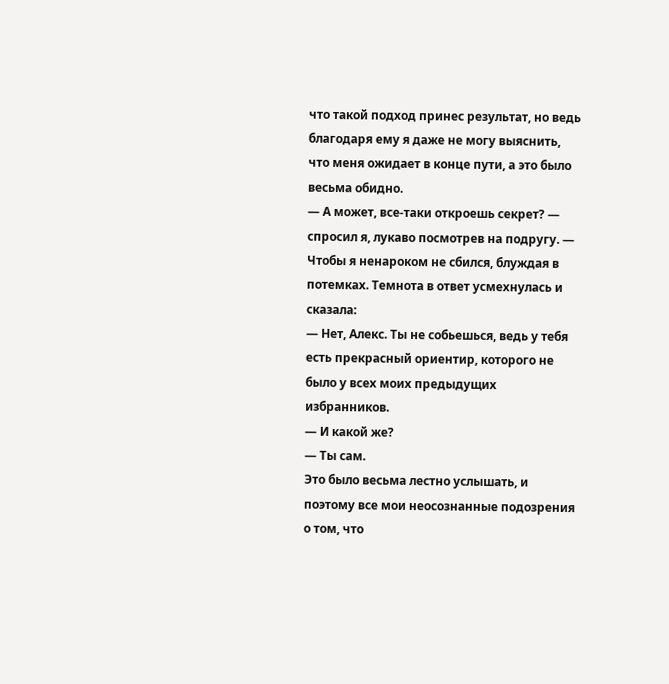что такой подход принес результат, но ведь благодаря ему я даже не могу выяснить, что меня ожидает в конце пути, а это было весьма обидно.
— А может, все-таки откроешь секрет? — спросил я, лукаво посмотрев на подругу. — Чтобы я ненароком не сбился, блуждая в потемках. Темнота в ответ усмехнулась и сказала:
— Нет, Алекс. Ты не собьешься, ведь у тебя есть прекрасный ориентир, которого не было у всех моих предыдущих избранников.
— И какой же?
— Ты сам.
Это было весьма лестно услышать, и поэтому все мои неосознанные подозрения о том, что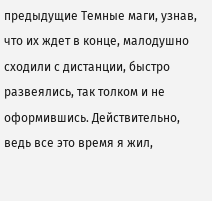предыдущие Темные маги, узнав, что их ждет в конце, малодушно сходили с дистанции, быстро развеялись, так толком и не оформившись. Действительно, ведь все это время я жил,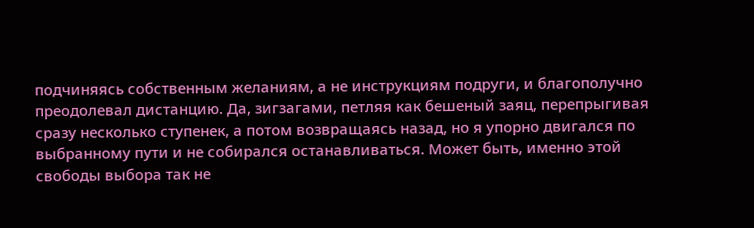подчиняясь собственным желаниям, а не инструкциям подруги, и благополучно преодолевал дистанцию. Да, зигзагами, петляя как бешеный заяц, перепрыгивая сразу несколько ступенек, а потом возвращаясь назад, но я упорно двигался по выбранному пути и не собирался останавливаться. Может быть, именно этой свободы выбора так не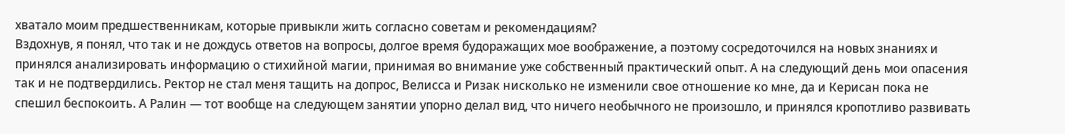хватало моим предшественникам, которые привыкли жить согласно советам и рекомендациям?
Вздохнув, я понял, что так и не дождусь ответов на вопросы, долгое время будоражащих мое воображение, а поэтому сосредоточился на новых знаниях и принялся анализировать информацию о стихийной магии, принимая во внимание уже собственный практический опыт. А на следующий день мои опасения так и не подтвердились. Ректор не стал меня тащить на допрос, Велисса и Ризак нисколько не изменили свое отношение ко мне, да и Керисан пока не спешил беспокоить. А Ралин — тот вообще на следующем занятии упорно делал вид, что ничего необычного не произошло, и принялся кропотливо развивать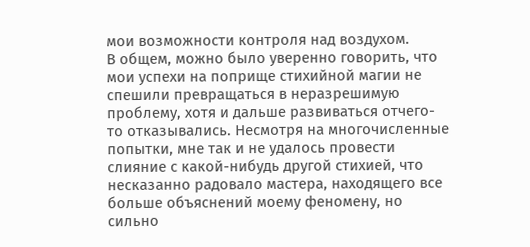мои возможности контроля над воздухом.
В общем, можно было уверенно говорить, что мои успехи на поприще стихийной магии не спешили превращаться в неразрешимую проблему, хотя и дальше развиваться отчего-то отказывались. Несмотря на многочисленные попытки, мне так и не удалось провести слияние с какой-нибудь другой стихией, что несказанно радовало мастера, находящего все больше объяснений моему феномену, но сильно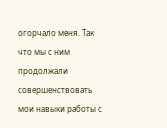огорчало меня. Так что мы с ним продолжали совершенствовать мои навыки работы с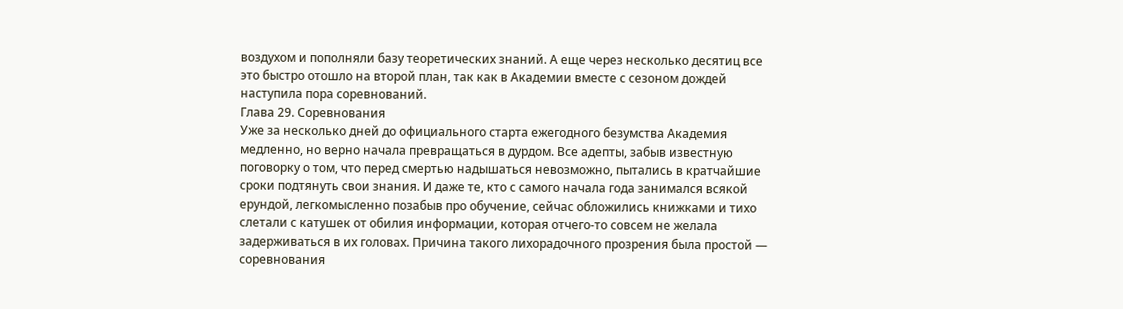воздухом и пополняли базу теоретических знаний. А еще через несколько десятиц все это быстро отошло на второй план, так как в Академии вместе с сезоном дождей наступила пора соревнований.
Глава 29. Соревнования
Уже за несколько дней до официального старта ежегодного безумства Академия медленно, но верно начала превращаться в дурдом. Все адепты, забыв известную поговорку о том, что перед смертью надышаться невозможно, пытались в кратчайшие сроки подтянуть свои знания. И даже те, кто с самого начала года занимался всякой ерундой, легкомысленно позабыв про обучение, сейчас обложились книжками и тихо слетали с катушек от обилия информации, которая отчего-то совсем не желала задерживаться в их головах. Причина такого лихорадочного прозрения была простой — соревнования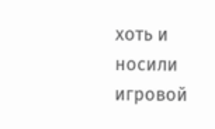хоть и носили игровой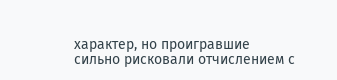характер, но проигравшие сильно рисковали отчислением с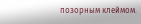позорным клеймом.